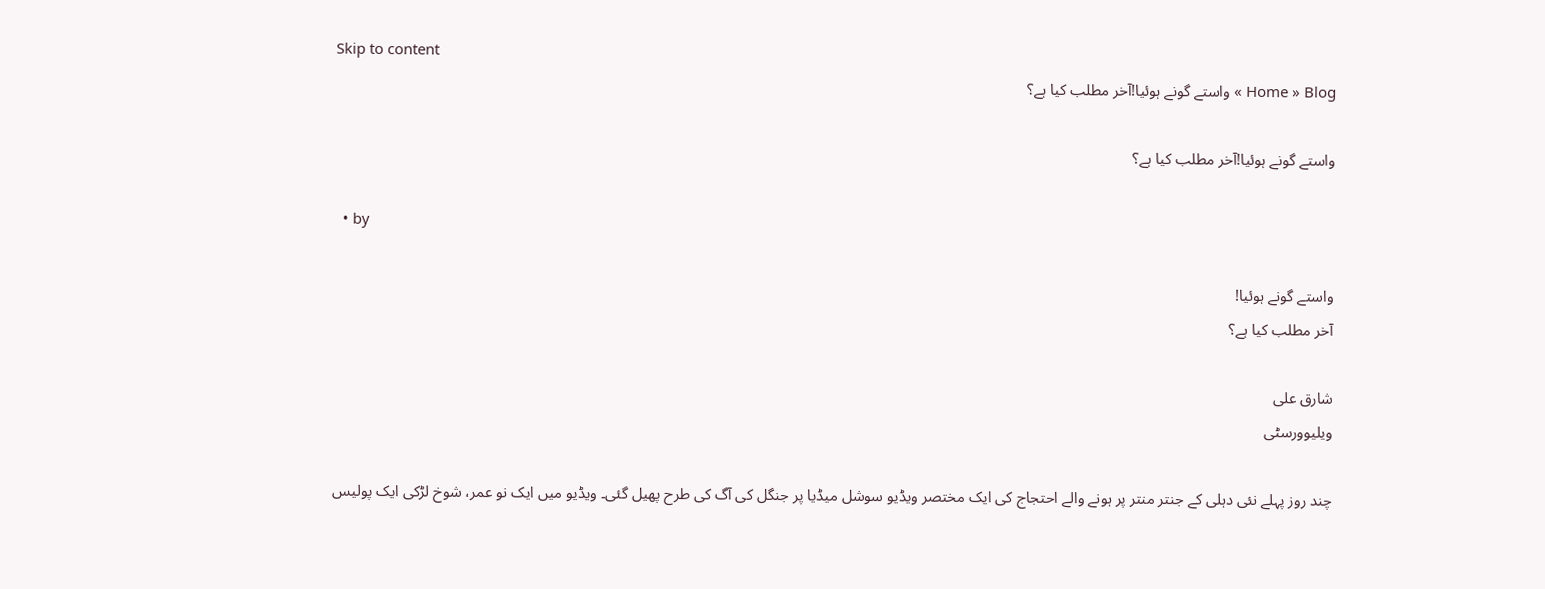Skip to content
Home » Blog » واستے گونے ہوئیا!آخر مطلب کیا ہے؟

واستے گونے ہوئیا!آخر مطلب کیا ہے؟

  • by

واستے گونے ہوئیا!
آخر مطلب کیا ہے؟

شارق علی
ویلیوورسٹی

چند روز پہلے نئی دہلی کے جنتر منتر پر ہونے والے احتجاج کی ایک مختصر ویڈیو سوشل میڈیا پر جنگل کی آگ کی طرح پھیل گئی۔ ویڈیو میں ایک نو عمر، شوخ لڑکی ایک پولیس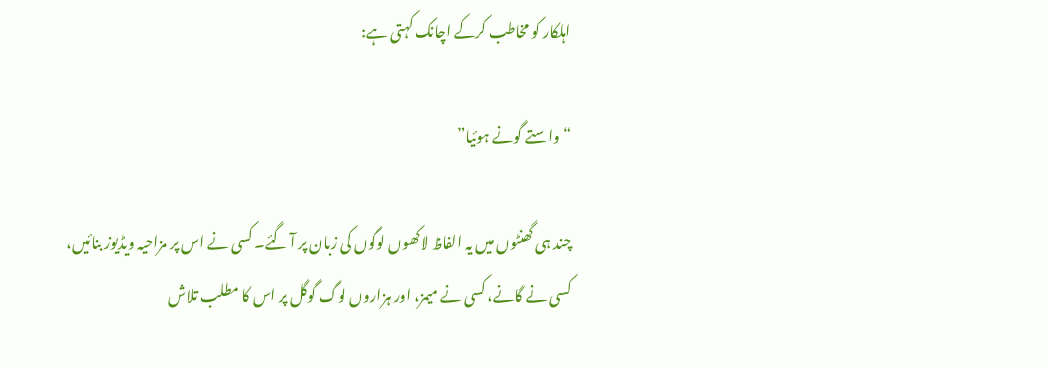اہلکار کو مخاطب کرکے اچانک کہتی ہے:

“واستے گونے ہوئیا”

چند ہی گھنٹوں میں یہ الفاظ لاکھوں لوگوں کی زبان پر آ گئے۔ کسی نے اس پر مزاحیہ ویڈیوز بنائیں،
کسی نے گانے، کسی نے میمز، اور ہزاروں لوگ گوگل پر اس کا مطلب تلاش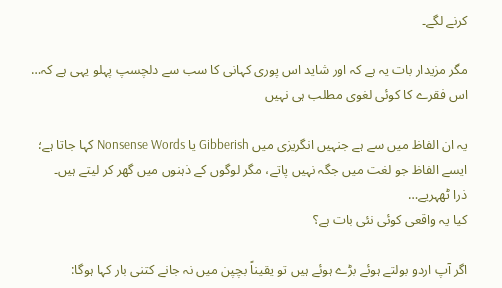کرنے لگے۔

مگر مزیدار بات یہ ہے کہ اور شاید اس پوری کہانی کا سب سے دلچسپ پہلو یہی ہے کہ…
اس فقرے کا کوئی لغوی مطلب ہی نہیں

یہ ان الفاظ میں سے ہے جنہیں انگریزی میں Gibberish یا Nonsense Words کہا جاتا ہے؛ ایسے الفاظ جو لغت میں جگہ نہیں پاتے، مگر لوگوں کے ذہنوں میں گھر کر لیتے ہیں۔
ذرا ٹھہریے…
کیا یہ واقعی کوئی نئی بات ہے؟

اگر آپ اردو بولتے ہوئے بڑے ہوئے ہیں تو یقیناً بچپن میں نہ جانے کتنی بار کہا ہوگا: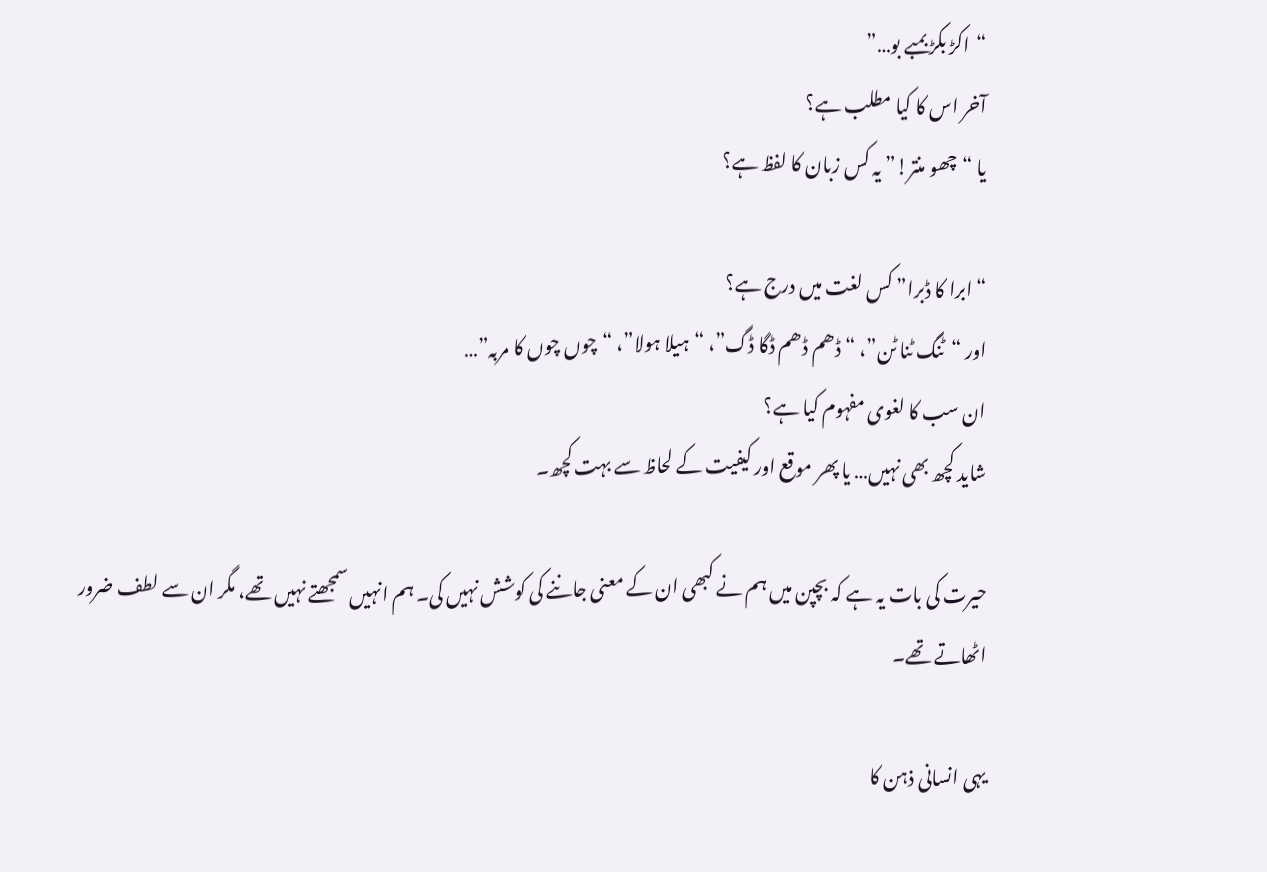“اکڑ بکڑ بمبے بو…”
آخر اس کا کیا مطلب ہے؟
یا “چھو منتر!” یہ کس زبان کا لفظ ہے؟

“ابرا کا ڈبرا” کس لغت میں درج ہے؟
اور “ٹنگ ٹنا ٹن”، “ڈھم ڈھم ڈگا ڈگ”، “ہیلا ہولا”، “چوں چوں کا مربہ”…
ان سب کا لغوی مفہوم کیا ہے؟
شاید کچھ بھی نہیں… یا پھر موقع اور کیفیت کے لحاظ سے بہت کچھ۔

حیرت کی بات یہ ہے کہ بچپن میں ہم نے کبھی ان کے معنی جاننے کی کوشش نہیں کی۔ ہم انہیں سمجھتے نہیں تھے، مگر ان سے لطف ضرور اٹھاتے تھے۔

یہی انسانی ذہن کا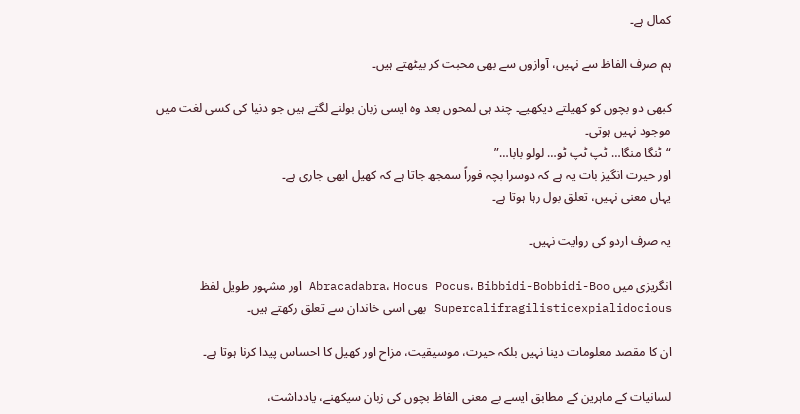کمال ہے۔

ہم صرف الفاظ سے نہیں، آوازوں سے بھی محبت کر بیٹھتے ہیں۔

کبھی دو بچوں کو کھیلتے دیکھیے۔ چند ہی لمحوں بعد وہ ایسی زبان بولنے لگتے ہیں جو دنیا کی کسی لغت میں موجود نہیں ہوتی۔
“ٹنگا منگا… ٹپ ٹپ ٹو… لولو بابا…”
اور حیرت انگیز بات یہ ہے کہ دوسرا بچہ فوراً سمجھ جاتا ہے کہ کھیل ابھی جاری ہے۔
یہاں معنی نہیں، تعلق بول رہا ہوتا ہے۔

یہ صرف اردو کی روایت نہیں۔

انگریزی میں Abracadabra، Hocus Pocus، Bibbidi-Bobbidi-Boo اور مشہور طویل لفظ Supercalifragilisticexpialidocious بھی اسی خاندان سے تعلق رکھتے ہیں۔

ان کا مقصد معلومات دینا نہیں بلکہ حیرت، موسیقیت، مزاح اور کھیل کا احساس پیدا کرنا ہوتا ہے۔

لسانیات کے ماہرین کے مطابق ایسے بے معنی الفاظ بچوں کی زبان سیکھنے، یادداشت،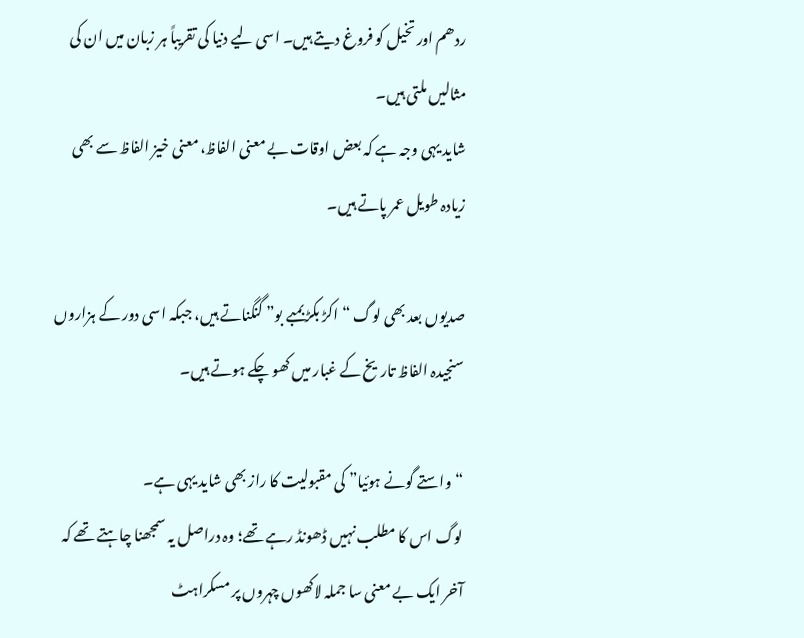ردھم اور تخیل کو فروغ دیتے ہیں۔ اسی لیے دنیا کی تقریباً ہر زبان میں ان کی مثالیں ملتی ہیں۔
شاید یہی وجہ ہے کہ بعض اوقات بے معنی الفاظ، معنی خیز الفاظ سے بھی زیادہ طویل عمر پاتے ہیں۔

صدیوں بعد بھی لوگ “اکڑ بکڑ بمبے بو” گنگناتے ہیں، جبکہ اسی دور کے ہزاروں سنجیدہ الفاظ تاریخ کے غبار میں کھو چکے ہوتے ہیں۔

“واستے گونے ہوئیا” کی مقبولیت کا راز بھی شاید یہی ہے۔
لوگ اس کا مطلب نہیں ڈھونڈ رہے تھے؛ وہ دراصل یہ سمجھنا چاہتے تھے کہ آخر ایک بے معنی سا جملہ لاکھوں چہروں پر مسکراہٹ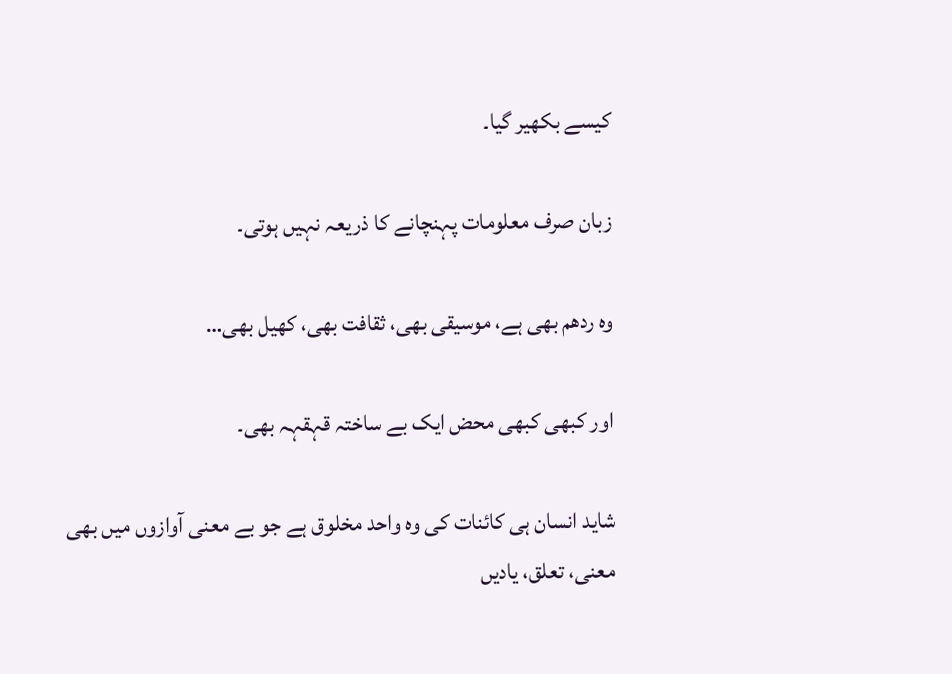کیسے بکھیر گیا۔

زبان صرف معلومات پہنچانے کا ذریعہ نہیں ہوتی۔

وہ ردھم بھی ہے، موسیقی بھی، ثقافت بھی، کھیل بھی…

اور کبھی کبھی محض ایک بے ساختہ قہقہہ بھی۔

شاید انسان ہی کائنات کی وہ واحد مخلوق ہے جو بے معنی آوازوں میں بھی معنی، تعلق، یادیں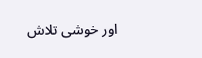اور خوشی تلاش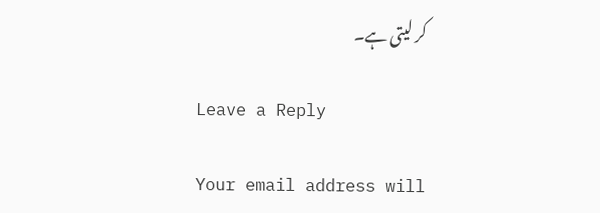کر لیتی ہے۔

Leave a Reply

Your email address will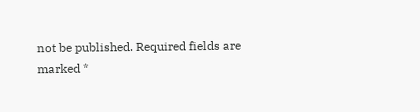not be published. Required fields are marked *